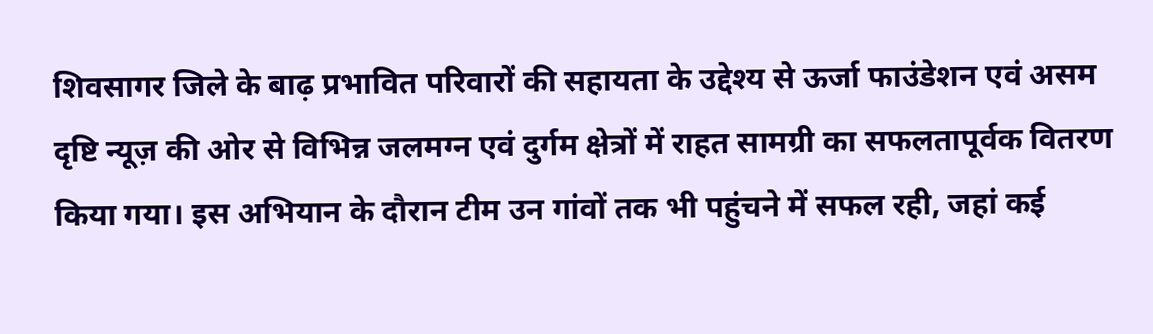शिवसागर जिले के बाढ़ प्रभावित परिवारों की सहायता के उद्देश्य से ऊर्जा फाउंडेशन एवं असम दृष्टि न्यूज़ की ओर से विभिन्न जलमग्न एवं दुर्गम क्षेत्रों में राहत सामग्री का सफलतापूर्वक वितरण किया गया। इस अभियान के दौरान टीम उन गांवों तक भी पहुंचने में सफल रही, जहां कई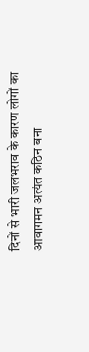दिनों से भारी जलभराव के कारण लोगों का आवागमन अत्यंत कठिन बना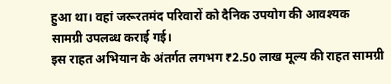हुआ था। वहां जरूरतमंद परिवारों को दैनिक उपयोग की आवश्यक सामग्री उपलब्ध कराई गई।
इस राहत अभियान के अंतर्गत लगभग ₹2.50 लाख मूल्य की राहत सामग्री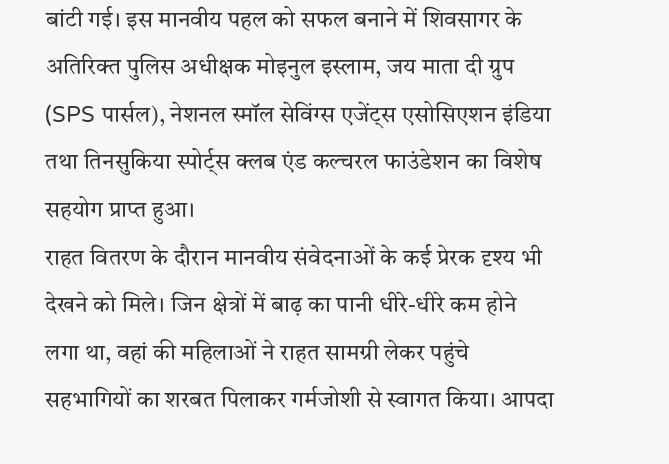बांटी गई। इस मानवीय पहल को सफल बनाने में शिवसागर के अतिरिक्त पुलिस अधीक्षक मोइनुल इस्लाम, जय माता दी ग्रुप (SPS पार्सल), नेशनल स्मॉल सेविंग्स एजेंट्स एसोसिएशन इंडिया तथा तिनसुकिया स्पोर्ट्स क्लब एंड कल्चरल फाउंडेशन का विशेष सहयोग प्राप्त हुआ।
राहत वितरण के दौरान मानवीय संवेदनाओं के कई प्रेरक दृश्य भी देखने को मिले। जिन क्षेत्रों में बाढ़ का पानी धीरे-धीरे कम होने लगा था, वहां की महिलाओं ने राहत सामग्री लेकर पहुंचे सहभागियों का शरबत पिलाकर गर्मजोशी से स्वागत किया। आपदा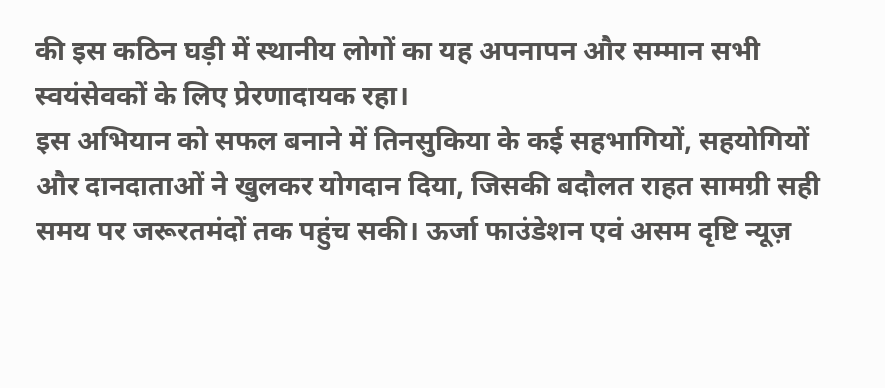की इस कठिन घड़ी में स्थानीय लोगों का यह अपनापन और सम्मान सभी स्वयंसेवकों के लिए प्रेरणादायक रहा।
इस अभियान को सफल बनाने में तिनसुकिया के कई सहभागियों, सहयोगियों और दानदाताओं ने खुलकर योगदान दिया, जिसकी बदौलत राहत सामग्री सही समय पर जरूरतमंदों तक पहुंच सकी। ऊर्जा फाउंडेशन एवं असम दृष्टि न्यूज़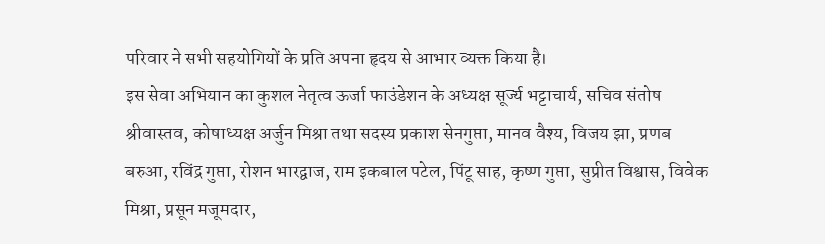परिवार ने सभी सहयोगियों के प्रति अपना हृदय से आभार व्यक्त किया है।
इस सेवा अभियान का कुशल नेतृत्व ऊर्जा फाउंडेशन के अध्यक्ष सूर्ज्य भट्टाचार्य, सचिव संतोष श्रीवास्तव, कोषाध्यक्ष अर्जुन मिश्रा तथा सदस्य प्रकाश सेनगुप्ता, मानव वैश्य, विजय झा, प्रणब बरुआ, रविंद्र गुप्ता, रोशन भारद्वाज, राम इकबाल पटेल, पिंटू साह, कृष्ण गुप्ता, सुप्रीत विश्वास, विवेक मिश्रा, प्रसून मजूमदार,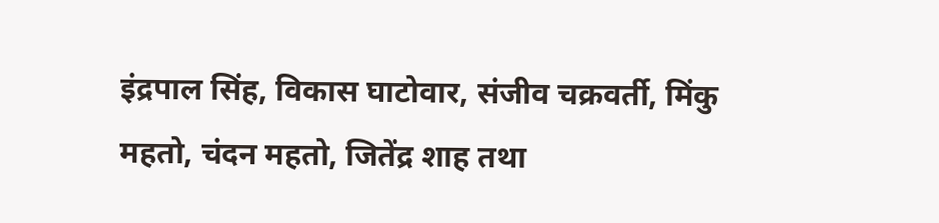इंद्रपाल सिंह, विकास घाटोवार, संजीव चक्रवर्ती, मिंकु महतो, चंदन महतो, जितेंद्र शाह तथा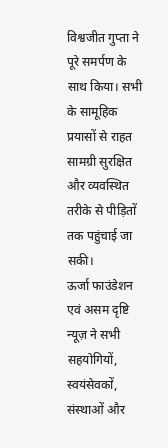विश्वजीत गुप्ता ने पूरे समर्पण के साथ किया। सभी के सामूहिक प्रयासों से राहत सामग्री सुरक्षित और व्यवस्थित तरीके से पीड़ितों तक पहुंचाई जा सकी।
ऊर्जा फाउंडेशन एवं असम दृष्टि न्यूज़ ने सभी सहयोगियों, स्वयंसेवकों, संस्थाओं और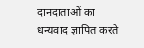दानदाताओं का धन्यवाद ज्ञापित करते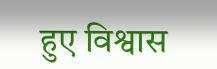हुए विश्वास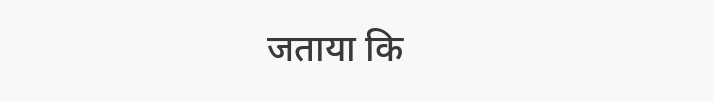जताया कि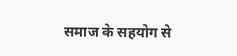समाज के सहयोग से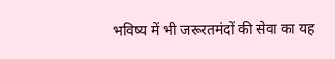भविष्य में भी जरूरतमंदों की सेवा का यह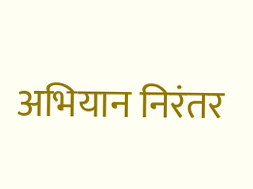अभियान निरंतर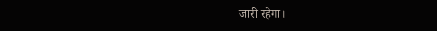जारी रहेगा।